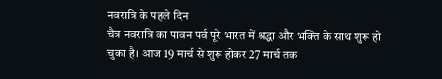नवरात्रि के पहले दिन
चैत्र नवरात्रि का पावन पर्व पूरे भारत में श्रद्धा और भक्ति के साथ शुरू हो चुका है। आज 19 मार्च से शुरू होकर 27 मार्च तक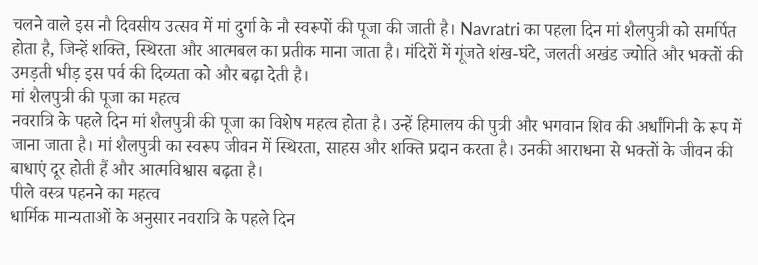चलने वाले इस नौ दिवसीय उत्सव में मां दुर्गा के नौ स्वरूपों की पूजा की जाती है। Navratri का पहला दिन मां शैलपुत्री को समर्पित होता है, जिन्हें शक्ति, स्थिरता और आत्मबल का प्रतीक माना जाता है। मंदिरों में गूंजते शंख-घंटे, जलती अखंड ज्योति और भक्तों की उमड़ती भीड़ इस पर्व की दिव्यता को और बढ़ा देती है।
मां शैलपुत्री की पूजा का महत्व
नवरात्रि के पहले दिन मां शैलपुत्री की पूजा का विशेष महत्व होता है। उन्हें हिमालय की पुत्री और भगवान शिव की अर्धांगिनी के रूप में जाना जाता है। मां शैलपुत्री का स्वरूप जीवन में स्थिरता, साहस और शक्ति प्रदान करता है। उनकी आराधना से भक्तों के जीवन की बाधाएं दूर होती हैं और आत्मविश्वास बढ़ता है।
पीले वस्त्र पहनने का महत्व
धार्मिक मान्यताओं के अनुसार नवरात्रि के पहले दिन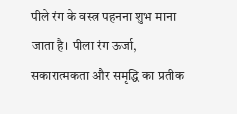पीले रंग के वस्त्र पहनना शुभ माना जाता है। पीला रंग ऊर्जा, सकारात्मकता और समृद्धि का प्रतीक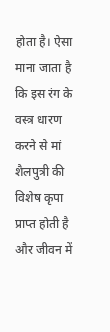होता है। ऐसा माना जाता है कि इस रंग के वस्त्र धारण करने से मां शैलपुत्री की विशेष कृपा प्राप्त होती है और जीवन में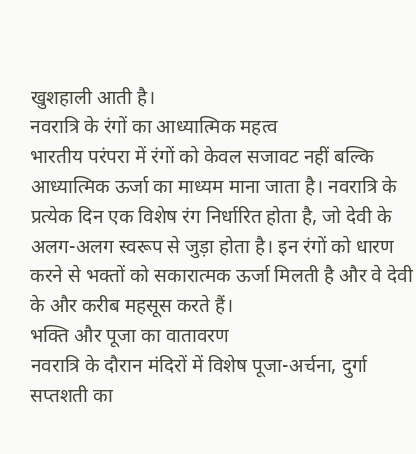खुशहाली आती है।
नवरात्रि के रंगों का आध्यात्मिक महत्व
भारतीय परंपरा में रंगों को केवल सजावट नहीं बल्कि आध्यात्मिक ऊर्जा का माध्यम माना जाता है। नवरात्रि के प्रत्येक दिन एक विशेष रंग निर्धारित होता है, जो देवी के अलग-अलग स्वरूप से जुड़ा होता है। इन रंगों को धारण करने से भक्तों को सकारात्मक ऊर्जा मिलती है और वे देवी के और करीब महसूस करते हैं।
भक्ति और पूजा का वातावरण
नवरात्रि के दौरान मंदिरों में विशेष पूजा-अर्चना, दुर्गा सप्तशती का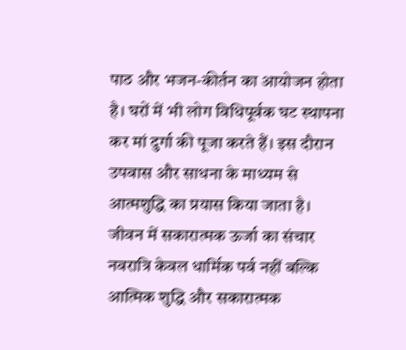पाठ और भजन-कीर्तन का आयोजन होता है। घरों में भी लोग विधिपूर्वक घट स्थापना कर मां दुर्गा की पूजा करते हैं। इस दौरान उपवास और साधना के माध्यम से आत्मशुद्धि का प्रयास किया जाता है।
जीवन में सकारात्मक ऊर्जा का संचार
नवरात्रि केवल धार्मिक पर्व नहीं बल्कि आत्मिक शुद्धि और सकारात्मक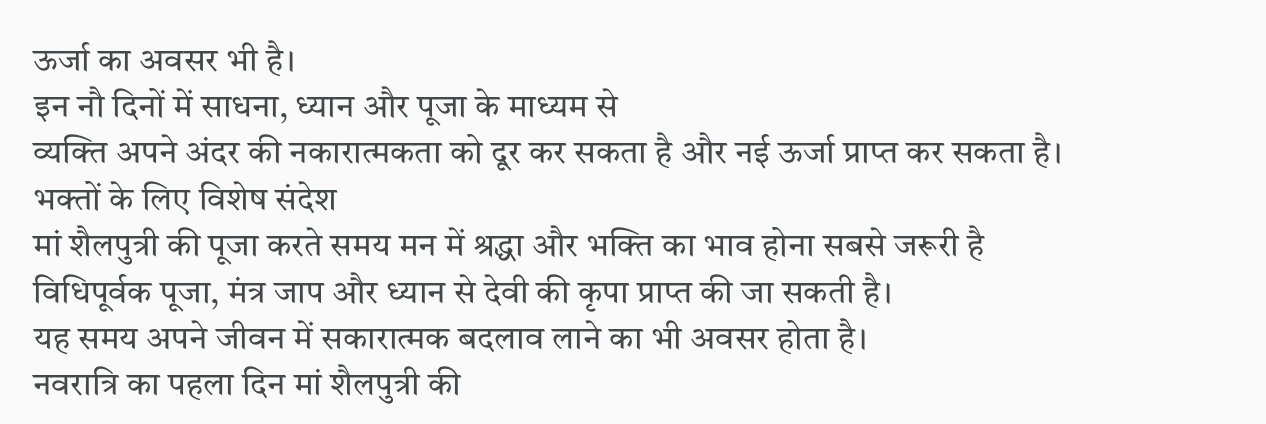ऊर्जा का अवसर भी है।
इन नौ दिनों में साधना, ध्यान और पूजा के माध्यम से
व्यक्ति अपने अंदर की नकारात्मकता को दूर कर सकता है और नई ऊर्जा प्राप्त कर सकता है।
भक्तों के लिए विशेष संदेश
मां शैलपुत्री की पूजा करते समय मन में श्रद्धा और भक्ति का भाव होना सबसे जरूरी है
विधिपूर्वक पूजा, मंत्र जाप और ध्यान से देवी की कृपा प्राप्त की जा सकती है।
यह समय अपने जीवन में सकारात्मक बदलाव लाने का भी अवसर होता है।
नवरात्रि का पहला दिन मां शैलपुत्री की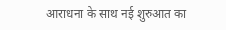आराधना के साथ नई शुरुआत का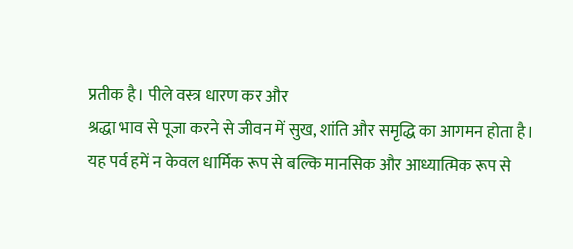प्रतीक है। पीले वस्त्र धारण कर और
श्रद्धा भाव से पूजा करने से जीवन में सुख, शांति और समृद्धि का आगमन होता है।
यह पर्व हमें न केवल धार्मिक रूप से बल्कि मानसिक और आध्यात्मिक रूप से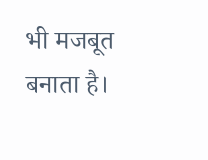भी मजबूत बनाता है।